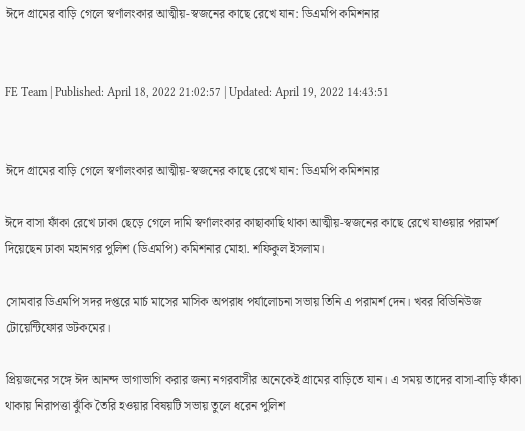ঈদে গ্রামের বাড়ি গেলে স্বর্ণালংকার আত্মীয়-স্বজনের কাছে রেখে যান: ডিএমপি কমিশনার


FE Team | Published: April 18, 2022 21:02:57 | Updated: April 19, 2022 14:43:51


ঈদে গ্রামের বাড়ি গেলে স্বর্ণালংকার আত্মীয়-স্বজনের কাছে রেখে যান: ডিএমপি কমিশনার

ঈদে বাসা ফাঁকা রেখে ঢাকা ছেড়ে গেলে দামি স্বর্ণালংকার কাছাকাছি থাকা আত্মীয়-স্বজনের কাছে রেখে যাওয়ার পরামর্শ দিয়েছেন ঢাকা মহানগর পুলিশ (ডিএমপি) কমিশনার মোহা. শফিকুল ইসলাম।

সোমবার ডিএমপি সদর দপ্তরে মার্চ মাসের মাসিক অপরাধ পর্যালোচনা সভায় তিনি এ পরামর্শ দেন। খবর বিডিনিউজ টোয়েন্টিফোর ডটকমের।

প্রিয়জনের সঙ্গে ঈদ আনন্দ ভাগাভাগি করার জন্য নগরবাসীর অনেকেই গ্রামের বাড়িতে যান। এ সময় তাদের বাসা-বাড়ি ফাঁকা থাকায় নিরাপত্তা ঝুঁকি তৈরি হওয়ার বিষয়টি সভায় তুলে ধরেন পুলিশ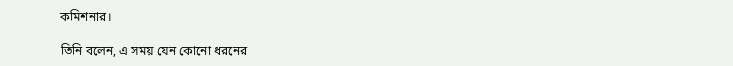কমিশনার।

তিনি বলেন, এ সময় যেন কোনো ধরনের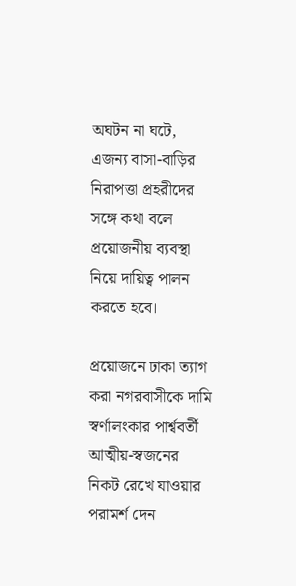অঘটন না ঘটে, এজন্য বাসা-বাড়ির নিরাপত্তা প্রহরীদের সঙ্গে কথা বলে প্রয়োজনীয় ব্যবস্থা নিয়ে দায়িত্ব পালন করতে হবে।

প্রয়োজনে ঢাকা ত্যাগ করা নগরবাসীকে দামি স্বর্ণালংকার পার্শ্ববর্তী আত্মীয়-স্বজনের নিকট রেখে যাওয়ার পরামর্শ দেন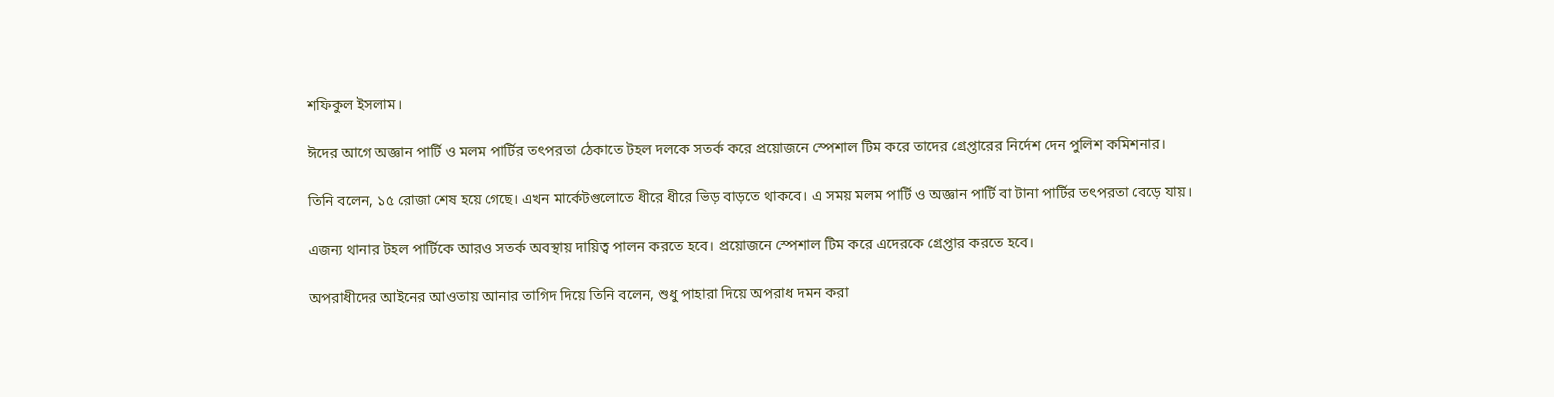শফিকুল ইসলাম।

ঈদের আগে অজ্ঞান পার্টি ও মলম পার্টির তৎপরতা ঠেকাতে টহল দলকে সতর্ক করে প্রয়োজনে স্পেশাল টিম করে তাদের গ্রেপ্তারের নির্দেশ দেন পুলিশ কমিশনার।

তিনি বলেন, ১৫ রোজা শেষ হয়ে গেছে। এখন মার্কেটগুলোতে ধীরে ধীরে ভিড় বাড়তে থাকবে। এ সময় মলম পার্টি ও অজ্ঞান পার্টি বা টানা পার্টির তৎপরতা বেড়ে যায়।

এজন্য থানার টহল পার্টিকে আরও সতর্ক অবস্থায় দায়িত্ব পালন করতে হবে। প্রয়োজনে স্পেশাল টিম করে এদেরকে গ্রেপ্তার করতে হবে।

অপরাধীদের আইনের আওতায় আনার তাগিদ দিয়ে তিনি বলেন, শুধু পাহারা দিয়ে অপরাধ দমন করা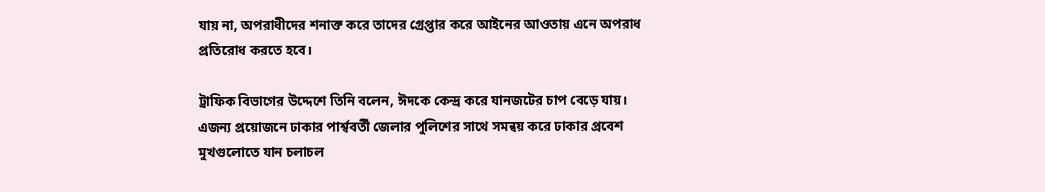যায় না, অপরাধীদের শনাক্ত করে তাদের গ্রেপ্তার করে আইনের আওতায় এনে অপরাধ প্রতিরোধ করতে হবে।

ট্রাফিক বিভাগের উদ্দেশে তিনি বলেন, ঈদকে কেন্দ্র করে যানজটের চাপ বেড়ে যায়। এজন্য প্রয়োজনে ঢাকার পার্শ্ববর্তী জেলার পুলিশের সাথে সমন্বয় করে ঢাকার প্রবেশ মুখগুলোতে যান চলাচল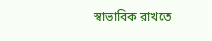স্বাভাবিক রাখতে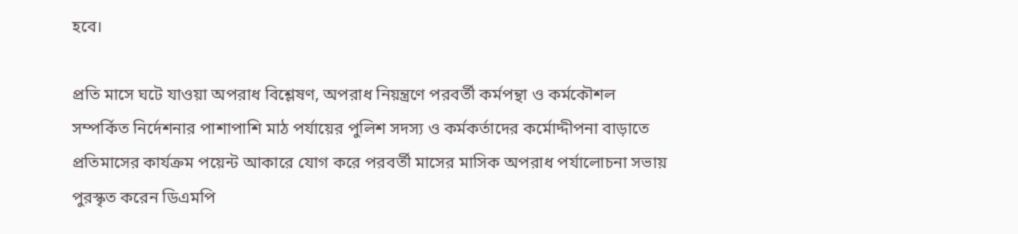হবে।

প্রতি মাসে ঘটে যাওয়া অপরাধ বিশ্লেষণ, অপরাধ নিয়ন্ত্রণে পরবর্তী কর্মপন্থা ও কর্মকৌশল সম্পর্কিত নির্দেশনার পাশাপাশি মাঠ পর্যায়ের পুলিশ সদস্য ও কর্মকর্তাদের কর্মোদ্দীপনা বাড়াতে প্রতিমাসের কার্যক্রম পয়েন্ট আকারে যোগ করে পরবর্তী মাসের মাসিক অপরাধ পর্যালোচনা সভায় পুরস্কৃত করেন ডিএমপি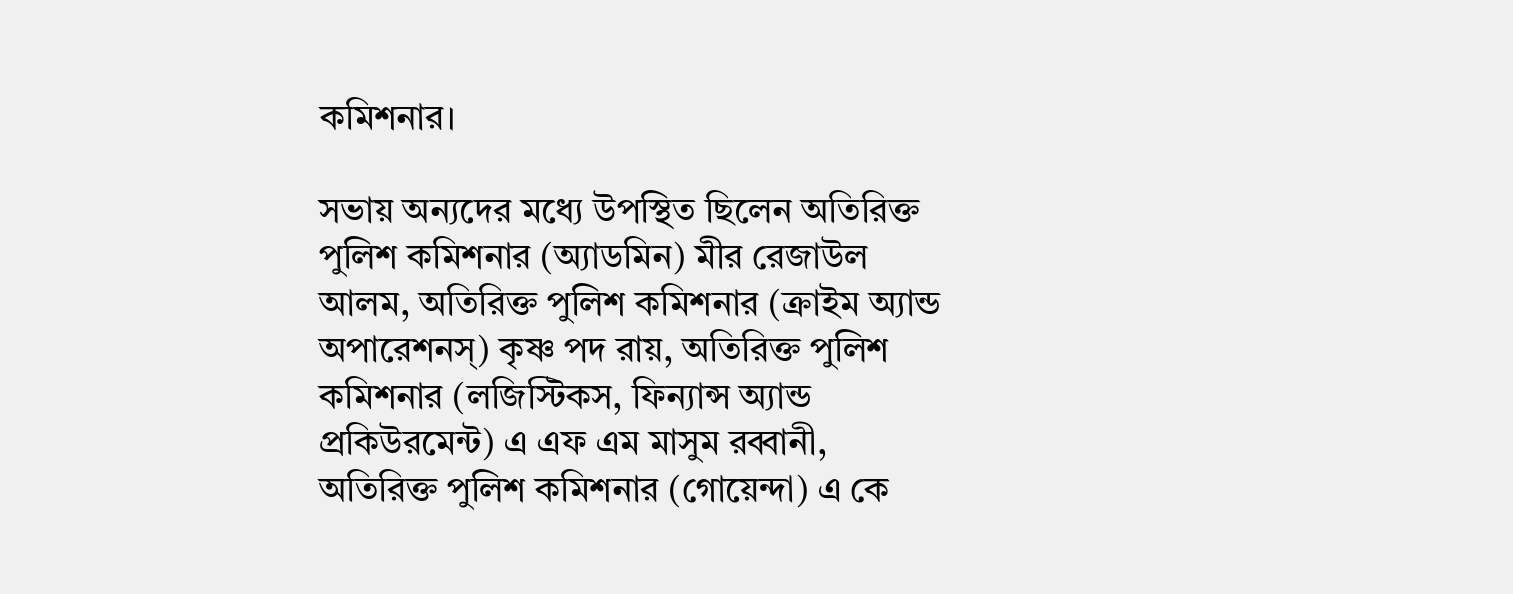কমিশনার।

সভায় অন্যদের মধ্যে উপস্থিত ছিলেন অতিরিক্ত পুলিশ কমিশনার (অ্যাডমিন) মীর রেজাউল আলম, অতিরিক্ত পুলিশ কমিশনার (ক্রাইম অ্যান্ড অপারেশনস্) কৃষ্ণ পদ রায়, অতিরিক্ত পুলিশ কমিশনার (লজিস্টিকস, ফিন্যান্স অ্যান্ড প্রকিউরমেন্ট) এ এফ এম মাসুম রব্বানী, অতিরিক্ত পুলিশ কমিশনার (গোয়েন্দা) এ কে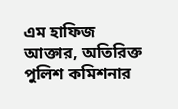এম হাফিজ আক্তার, অতিরিক্ত পুলিশ কমিশনার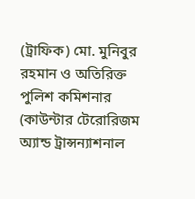(ট্রাফিক) মো. মুনিবুর রহমান ও অতিরিক্ত পুলিশ কমিশনার (কাউন্টার টেরোরিজম অ্যান্ড ট্রান্সন্যাশনাল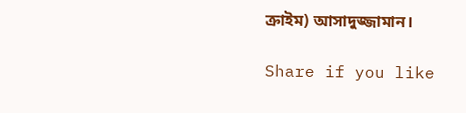ক্রাইম) আসাদুজ্জামান।

Share if you like